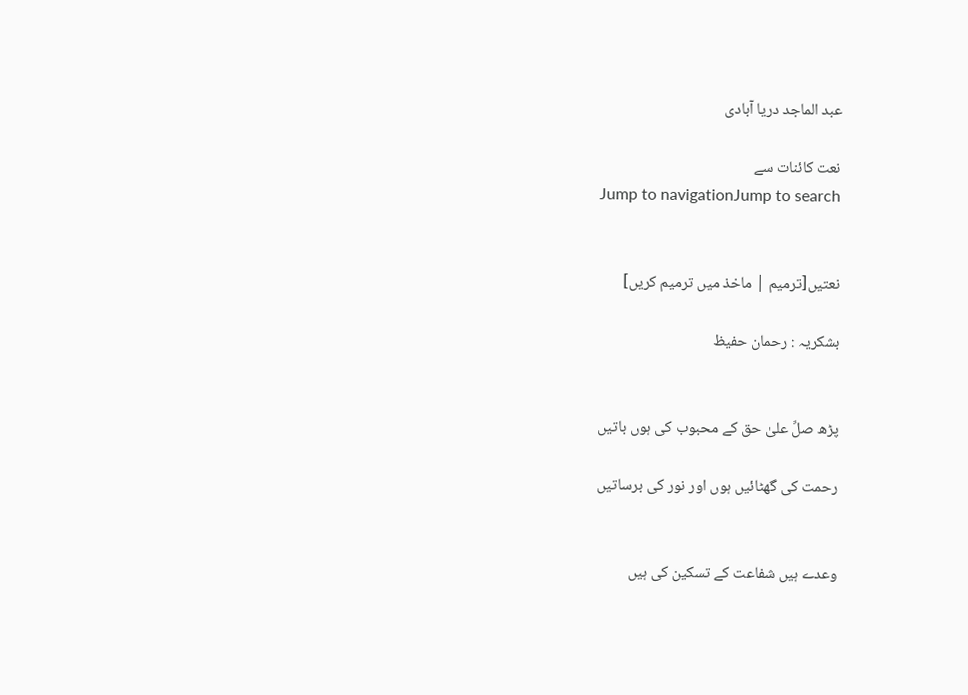عبد الماجد دریا آبادی

نعت کائنات سے
Jump to navigationJump to search


نعتیں[ترمیم | ماخذ میں ترمیم کریں]

بشکریہ : رحمان حفیظ


پڑھ صلِّ علیٰ حق کے محبوب کی ہوں باتیں

رحمت کی گھٹائیں ہوں اور نور کی برساتیں


وعدے ہیں شفاعت کے تسکین کی ہیں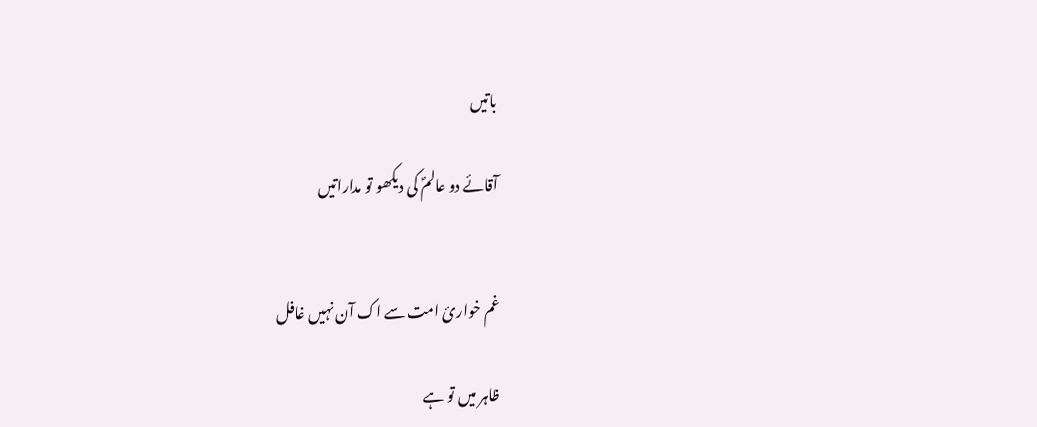باتیں

آقائے دو عالمؐ کی دیکھو تو مداراتیں


غم خوارئ امت سے اک آن نہیں غافل

ظاہر میں تو ہے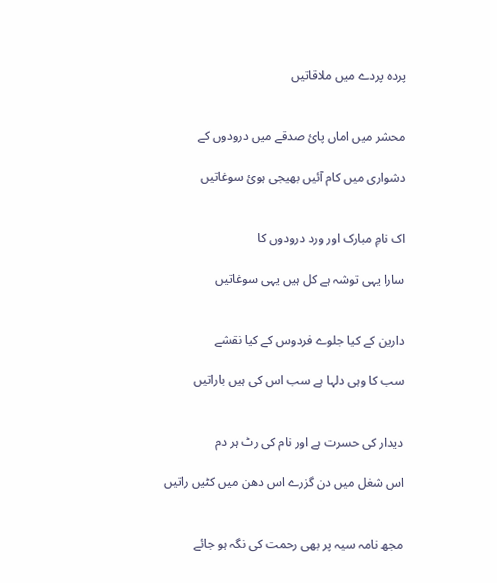پردہ پردے میں ملاقاتیں


محشر میں اماں پائ صدقے میں درودوں کے

دشواری میں کام آئیں بھیجی ہوئ سوغاتیں


اک نامِ مبارک اور ورد درودوں کا

سارا یہی توشہ ہے کل ہیں یہی سوغاتیں


دارین کے کیا جلوے فردوس کے کیا نقشے

سب کا وہی دلہا ہے سب اس کی ہیں باراتیں


دیدار کی حسرت ہے اور نام کی رٹ ہر دم

اس شغل میں دن گزرے اس دھن میں کٹیں راتیں


مجھ نامہ سیہ پر بھی رحمت کی نگہ ہو جائے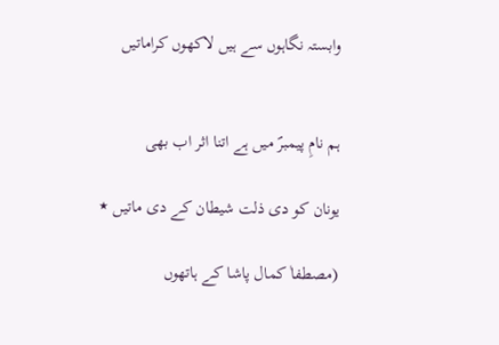وابستہ نگاہوں سے ہیں لاکھوں کراماتیں


ہم نامِ پیمبرؐ میں ہے اتنا اثر اب بھی

یونان کو دی ذلت شیطان کے دی ماتیں ٭

(مصطفاٰ کمال پاشا کے ہاتھوں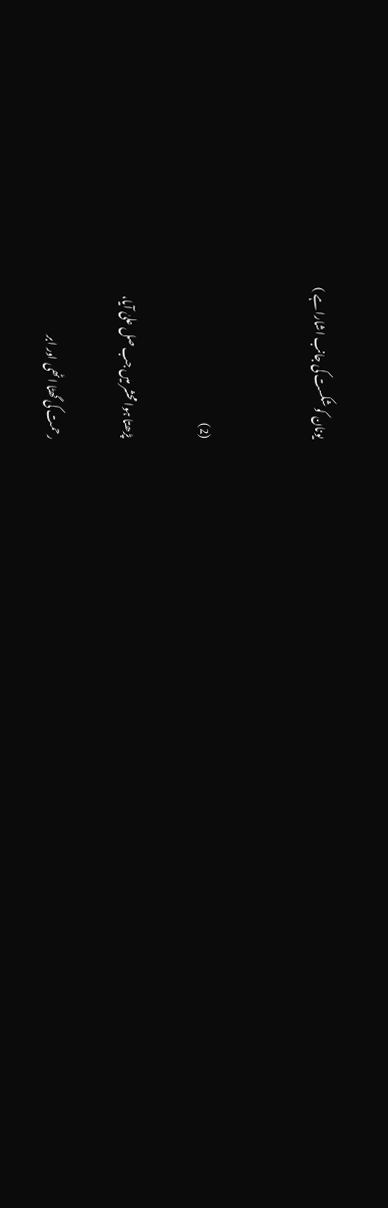یونان کو شکست کی جانب اشارا ہے )


(2)

پڑھتا ہوا محشر میں جب صل علیٰ آیا،

رحمت کی گھٹا اٹھی اور ابر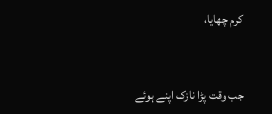کرم چھایا،


جب وقت پڑا نازک اپنے ہوئے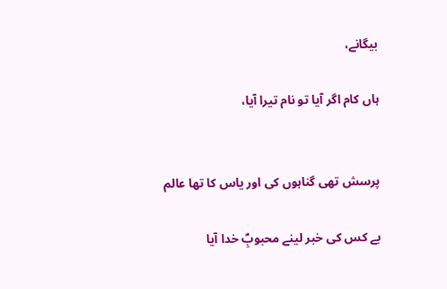بیگانے،

ہاں کام اگر آیا تو نام تیرا آیا،


پرسش تھی گناہوں کی اور یاس کا تھا عالم

بے کس کی خبر لینے محبوبِؐ خدا آیا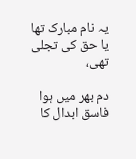یہ نام مبارک تھا یا حق کی تجلی تھی،

دم بھر میں ہوا فاسق ابدال کا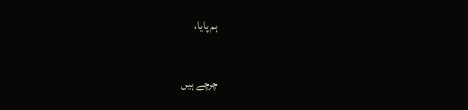ہم پایا،


چرچے ہیں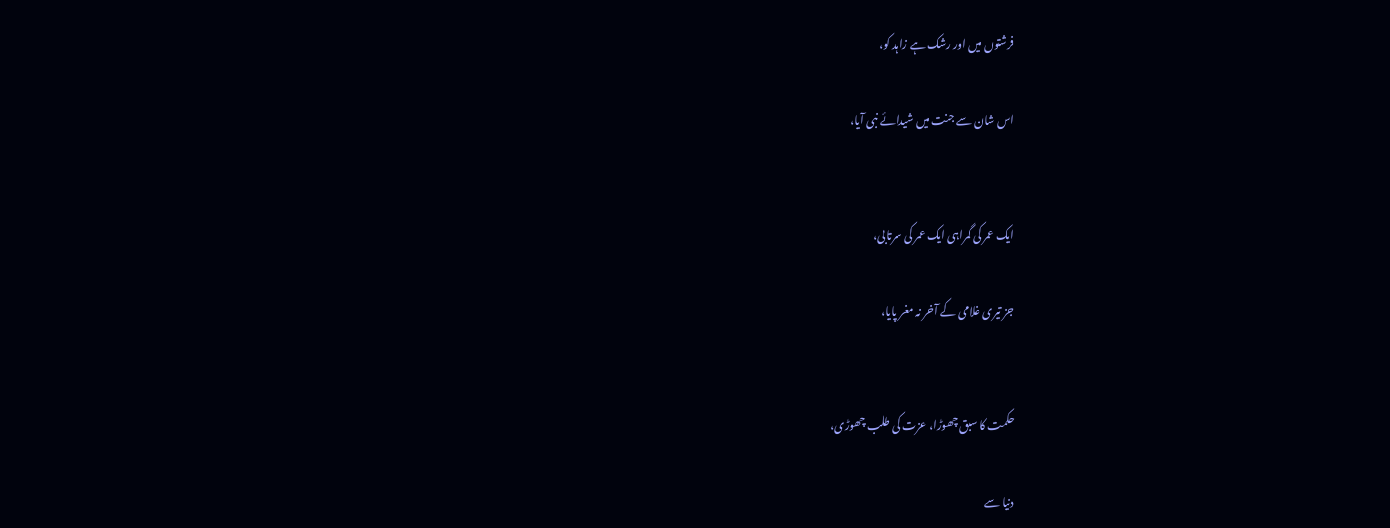فرشتوں میں اور رشک ہے زاہد کو،

اس شان سے جنت میں شیدائے نبی آیا،


ایک عمر کی گمراہی ایک عمر کی سرتابی،

جز تیری غلامی کے آخر نہ مغر پایا،


حکمت کا سبق چھوڑا، عزت کی طلب چھوڑی،

دنیا سے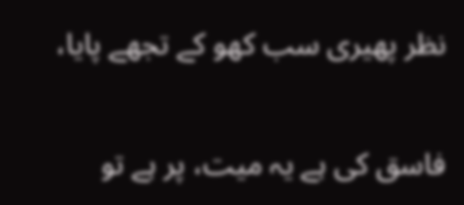نظر پھیری سب کھو کے تجھے پایا،


فاسق کی ہے یہ میت، پر ہے تو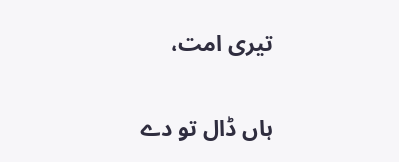تیری امت،

ہاں ڈال تو دے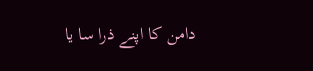دامن کا اپنے ذرا سا یا